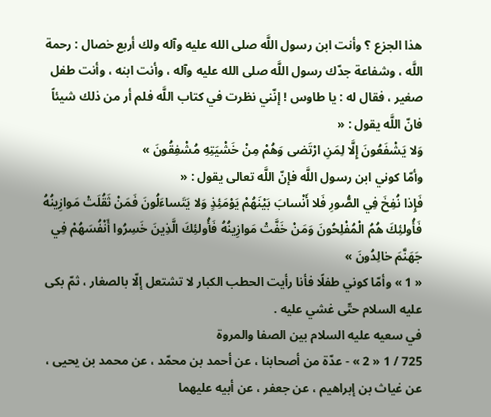هذا الجزع ؟ وأنت ابن رسول اللَّه صلى الله عليه وآله ولك أربع خصال : رحمة اللَّه ، وشفاعة جدّك رسول اللَّه صلى الله عليه وآله ، وأنت ابنه ، وأنت طفل صغير ، فقال له : يا طاوس ! إنّني نظرت في كتاب اللَّه فلم أر من ذلك شيئاً فانّ اللَّه يقول : «
وَلا يَشْفَعُونَ إِلَّا لِمَنِ ارْتَضى وَهُمْ مِنْ خَشْيَتِهِ مُشْفِقُونَ »
وأمّا كوني ابن رسول اللَّه فإنّ اللَّه تعالى يقول : «
فَإِذا نُفِخَ فِي الصُّورِ فَلا أَنْسابَ بَيْنَهُمْ يَوْمَئِذٍ وَلا يَتَساءَلُونَ فَمَنْ ثَقُلَتْ مَوازِينُهُ فَأُولئِكَ هُمُ الْمُفْلِحُونَ وَمَنْ خَفَّتْ مَوازِينُهُ فَأُولئِكَ الَّذِينَ خَسِرُوا أَنْفُسَهُمْ فِي جَهَنَّمَ خالِدُونَ »
« 1 » وأمّا كوني طفلًا فأنا رأيت الحطب الكبار لا تشتعل إلّا بالصغار ، ثمّ بكى عليه السلام حتّى غشي عليه .
في سعيه عليه السلام بين الصفا والمروة
725 / 1 « 2 » - عدّة من أصحابنا ، عن أحمد بن محمّد ، عن محمد بن يحيى ، عن غياث بن إبراهيم ، عن جعفر ، عن أبيه عليهما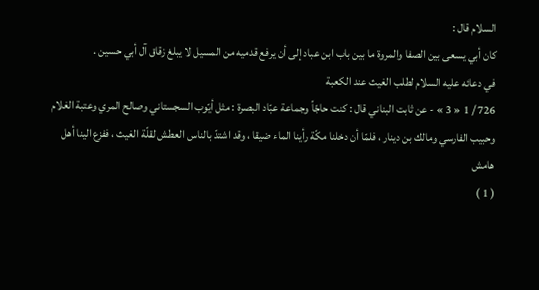السلام قال :
كان أبي يسعى بين الصفا والمروة ما بين باب ابن عباد إلى أن يرفع قدميه من المسيل لا يبلغ زقاق آل أبي حسين .
في دعائه عليه السلام لطلب الغيث عند الكعبة
726 / 1 « 3 » - عن ثابت البناني قال : كنت حاجّاً وجماعة عبّاد البصرة : مثل أيّوب السجستاني وصالح المري وعتبة الغلام وحبيب الفارسي ومالك بن دينار ، فلمّا أن دخلنا مكّة رأينا الماء ضيقا ، وقد اشتدّ بالناس العطش لقلّة الغيث ، ففزع الينا أهل
هامش
( 1 )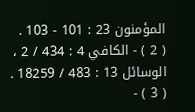المؤمنون 23 : 101 - 103 .
( 2 ) - الكافي 4 : 434 / 2 ، الوسائل 13 : 483 / 18259 .
( 3 ) -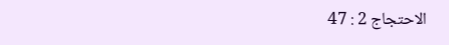الاحتجاج 2 : 47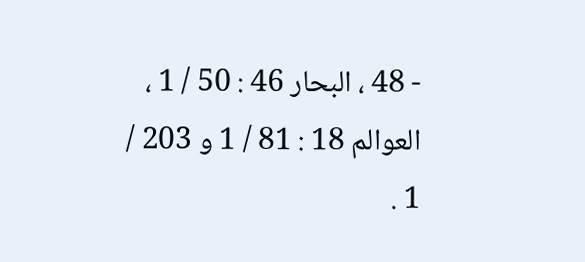- 48 ، البحار 46 : 50 / 1 ، العوالم 18 : 81 / 1 و 203 / 1 .